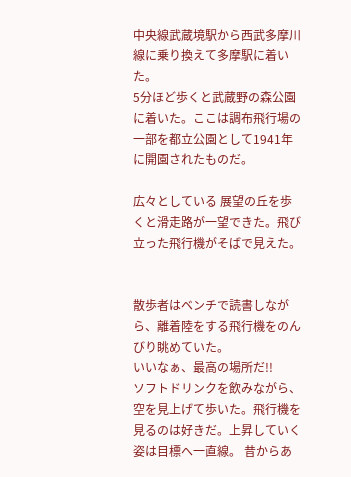中央線武蔵境駅から西武多摩川線に乗り換えて多摩駅に着いた。
5分ほど歩くと武蔵野の森公園に着いた。ここは調布飛行場の一部を都立公園として1941年に開園されたものだ。

広々としている 展望の丘を歩くと滑走路が一望できた。飛び立った飛行機がそばで見えた。


散歩者はベンチで読書しながら、離着陸をする飛行機をのんびり眺めていた。
いいなぁ、最高の場所だ!!
ソフトドリンクを飲みながら、 空を見上げて歩いた。飛行機を見るのは好きだ。上昇していく姿は目標へ一直線。 昔からあ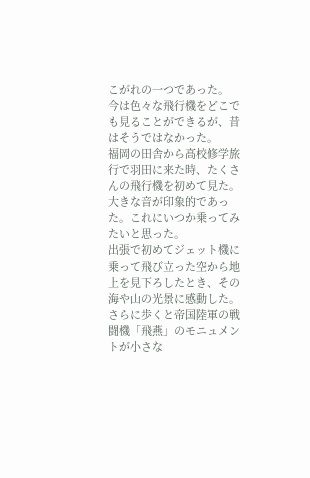こがれの一つであった。
今は色々な飛行機をどこでも見ることができるが、昔はそうではなかった。
福岡の田舎から高校修学旅行で羽田に来た時、たくさんの飛行機を初めて見た。大きな音が印象的であった。これにいつか乗ってみたいと思った。
出張で初めてジェット機に乗って飛び立った空から地上を見下ろしたとき、その海や山の光景に感動した。
さらに歩くと帝国陸軍の戦闘機「飛燕」のモニュメントが小さな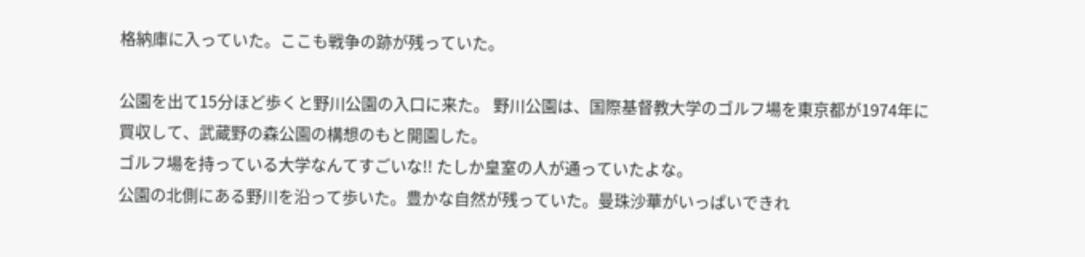格納庫に入っていた。ここも戦争の跡が残っていた。

公園を出て15分ほど歩くと野川公園の入口に来た。 野川公園は、国際基督教大学のゴルフ場を東京都が1974年に買収して、武蔵野の森公園の構想のもと開園した。
ゴルフ場を持っている大学なんてすごいな!! たしか皇室の人が通っていたよな。
公園の北側にある野川を沿って歩いた。豊かな自然が残っていた。曼珠沙華がいっぱいできれ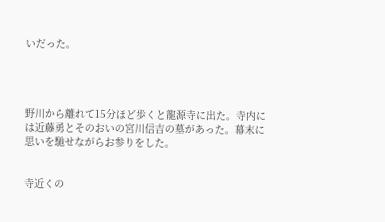いだった。




野川から離れて15分ほど歩くと龍源寺に出た。寺内には近藤勇とそのおいの宮川信吉の墓があった。幕末に思いを馳せながらお参りをした。


寺近くの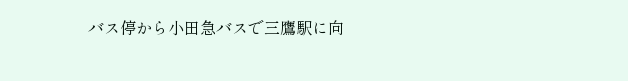バス停から小田急バスで三鷹駅に向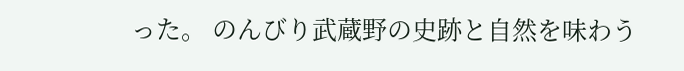った。 のんびり武蔵野の史跡と自然を味わう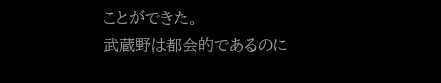ことができた。
武蔵野は都会的であるのに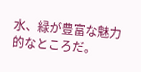水、緑が豊富な魅力的なところだ。